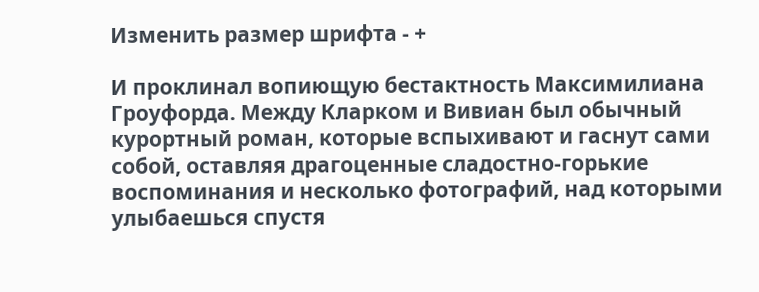Изменить размер шрифта - +

И проклинал вопиющую бестактность Максимилиана Гроуфорда. Между Кларком и Вивиан был обычный курортный роман, которые вспыхивают и гаснут сами собой, оставляя драгоценные сладостно-горькие воспоминания и несколько фотографий, над которыми улыбаешься спустя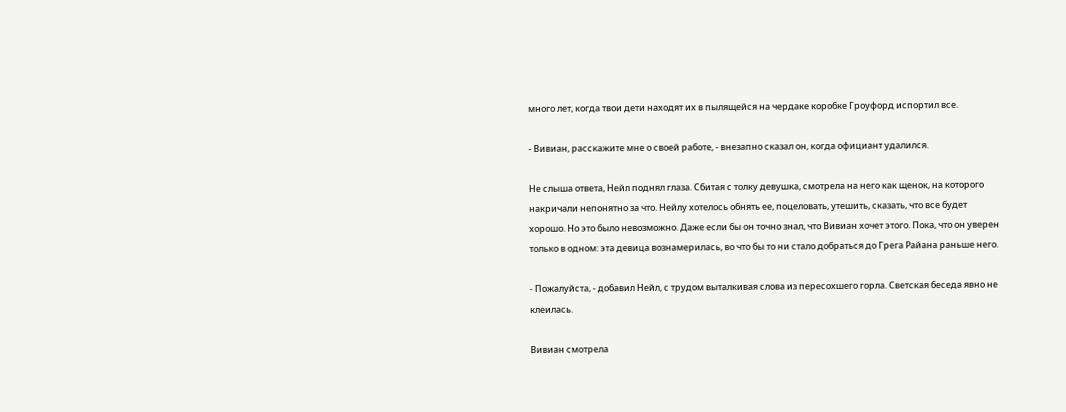много лет, когда твои дети находят их в пылящейся на чердаке коробке Гроуфорд испортил все.

- Вивиан, расскажите мне о своей работе, - внезапно сказал он, когда официант удалился.

Не слыша ответа, Нейл поднял глаза. Сбитая с толку девушка, смотрела на него как щенок, на которого накричали непонятно за что. Нейлу хотелось обнять ее, поцеловать, утешить, сказать, что все будет хорошо. Но это было невозможно. Даже если бы он точно знал, что Вивиан хочет этого. Пока, что он уверен только в одном: эта девица вознамерилась, во что бы то ни стало добраться до Грега Райана раньше него.

- Пожалуйста, - добавил Нейл, с трудом выталкивая слова из пересохшего горла. Светская беседа явно не клеилась.

Вивиан смотрела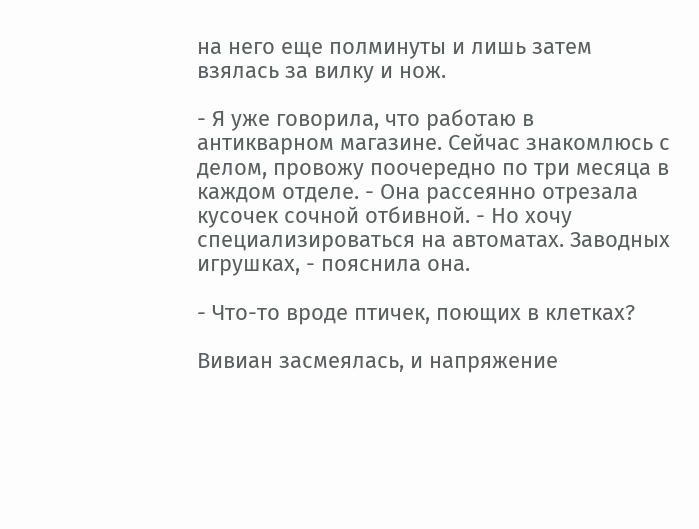на него еще полминуты и лишь затем взялась за вилку и нож.

- Я уже говорила, что работаю в антикварном магазине. Сейчас знакомлюсь с делом, провожу поочередно по три месяца в каждом отделе. - Она рассеянно отрезала кусочек сочной отбивной. - Но хочу специализироваться на автоматах. Заводных игрушках, - пояснила она.

- Что-то вроде птичек, поющих в клетках?

Вивиан засмеялась, и напряжение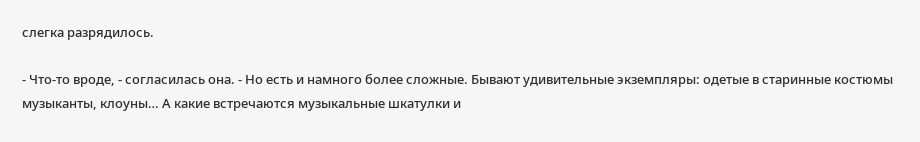слегка разрядилось.

- Что-то вроде, - согласилась она. - Но есть и намного более сложные. Бывают удивительные экземпляры: одетые в старинные костюмы музыканты, клоуны… А какие встречаются музыкальные шкатулки и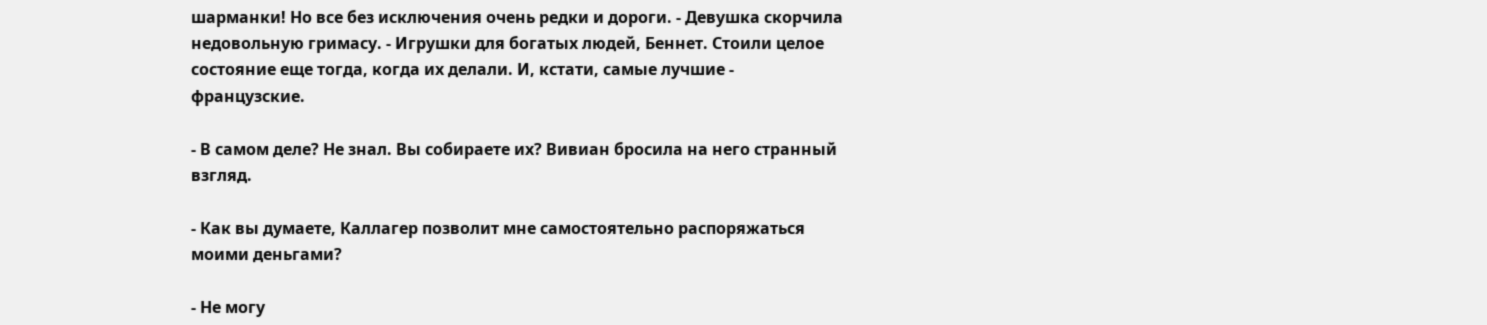шарманки! Но все без исключения очень редки и дороги. - Девушка скорчила недовольную гримасу. - Игрушки для богатых людей, Беннет. Стоили целое состояние еще тогда, когда их делали. И, кстати, самые лучшие - французские.

- В самом деле? Не знал. Вы собираете их? Вивиан бросила на него странный взгляд.

- Как вы думаете, Каллагер позволит мне самостоятельно распоряжаться моими деньгами?

- Не могу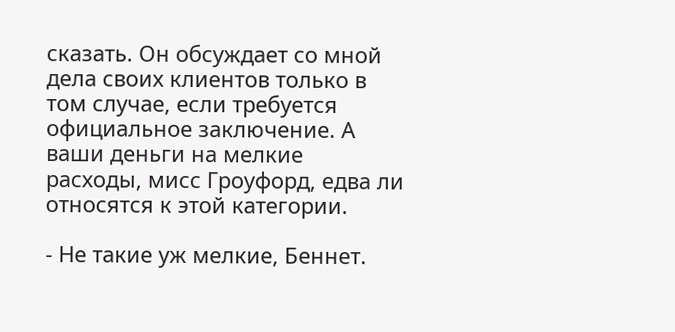сказать. Он обсуждает со мной дела своих клиентов только в том случае, если требуется официальное заключение. А ваши деньги на мелкие расходы, мисс Гроуфорд, едва ли относятся к этой категории.

- Не такие уж мелкие, Беннет.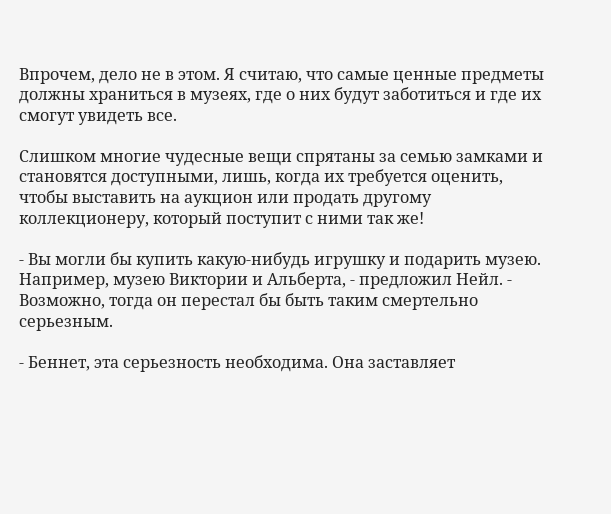Впрочем, дело не в этом. Я считаю, что самые ценные предметы должны храниться в музеях, где о них будут заботиться и где их смогут увидеть все.

Слишком многие чудесные вещи спрятаны за семью замками и становятся доступными, лишь, когда их требуется оценить, чтобы выставить на аукцион или продать другому коллекционеру, который поступит с ними так же!

- Вы могли бы купить какую-нибудь игрушку и подарить музею. Например, музею Виктории и Альберта, - предложил Нейл. - Возможно, тогда он перестал бы быть таким смертельно серьезным.

- Беннет, эта серьезность необходима. Она заставляет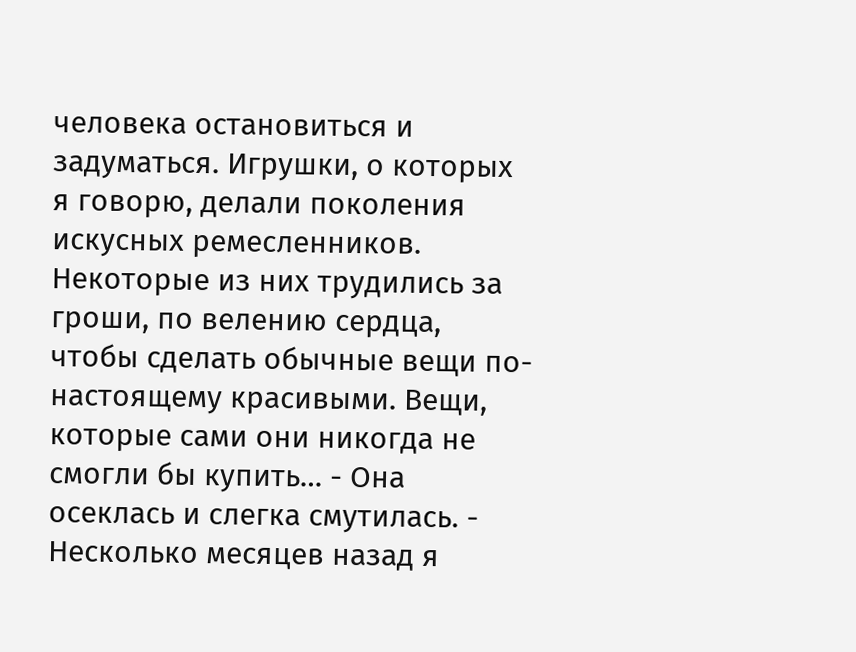человека остановиться и задуматься. Игрушки, о которых я говорю, делали поколения искусных ремесленников. Некоторые из них трудились за гроши, по велению сердца, чтобы сделать обычные вещи по-настоящему красивыми. Вещи, которые сами они никогда не смогли бы купить… - Она осеклась и слегка смутилась. - Несколько месяцев назад я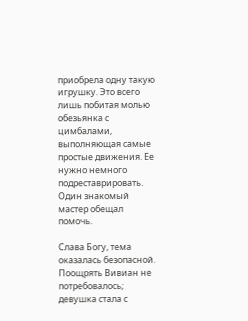приобрела одну такую игрушку. Это всего лишь побитая молью обезьянка с цимбалами, выполняющая самые простые движения. Ее нужно немного подреставрировать. Один знакомый мастер обещал помочь.

Слава Богу, тема оказалась безопасной. Поощрять Вивиан не потребовалось; девушка стала с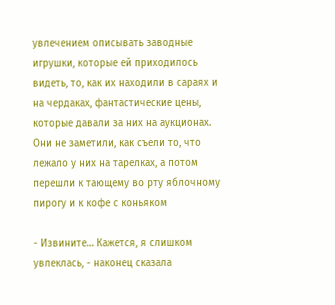увлечением описывать заводные игрушки, которые ей приходилось видеть, то, как их находили в сараях и на чердаках, фантастические цены, которые давали за них на аукционах. Они не заметили, как съели то, что лежало у них на тарелках, а потом перешли к тающему во рту яблочному пирогу и к кофе с коньяком

- Извините… Кажется, я слишком увлеклась, - наконец сказала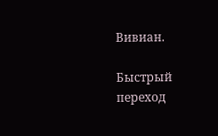Вивиан.

Быстрый переход